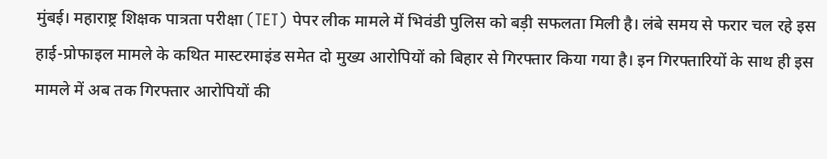मुंबई। महाराष्ट्र शिक्षक पात्रता परीक्षा (TET) पेपर लीक मामले में भिवंडी पुलिस को बड़ी सफलता मिली है। लंबे समय से फरार चल रहे इस हाई-प्रोफाइल मामले के कथित मास्टरमाइंड समेत दो मुख्य आरोपियों को बिहार से गिरफ्तार किया गया है। इन गिरफ्तारियों के साथ ही इस मामले में अब तक गिरफ्तार आरोपियों की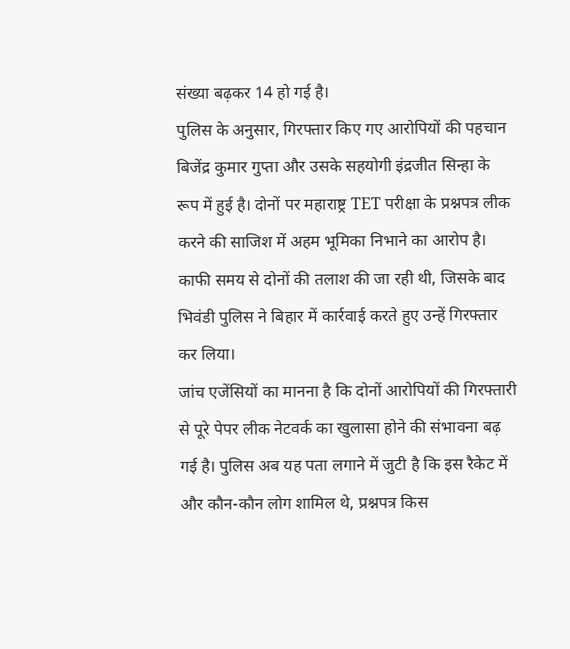संख्या बढ़कर 14 हो गई है।
पुलिस के अनुसार, गिरफ्तार किए गए आरोपियों की पहचान बिजेंद्र कुमार गुप्ता और उसके सहयोगी इंद्रजीत सिन्हा के रूप में हुई है। दोनों पर महाराष्ट्र TET परीक्षा के प्रश्नपत्र लीक करने की साजिश में अहम भूमिका निभाने का आरोप है। काफी समय से दोनों की तलाश की जा रही थी, जिसके बाद भिवंडी पुलिस ने बिहार में कार्रवाई करते हुए उन्हें गिरफ्तार कर लिया।
जांच एजेंसियों का मानना है कि दोनों आरोपियों की गिरफ्तारी से पूरे पेपर लीक नेटवर्क का खुलासा होने की संभावना बढ़ गई है। पुलिस अब यह पता लगाने में जुटी है कि इस रैकेट में और कौन-कौन लोग शामिल थे, प्रश्नपत्र किस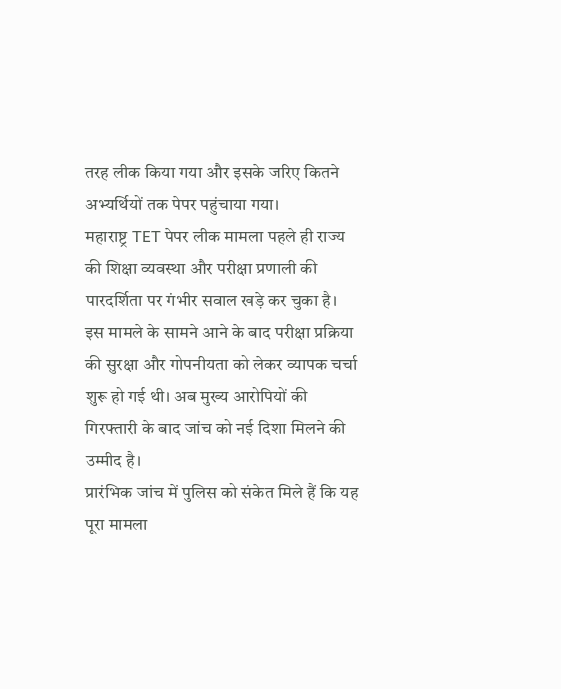तरह लीक किया गया और इसके जरिए कितने अभ्यर्थियों तक पेपर पहुंचाया गया।
महाराष्ट्र TET पेपर लीक मामला पहले ही राज्य की शिक्षा व्यवस्था और परीक्षा प्रणाली की पारदर्शिता पर गंभीर सवाल खड़े कर चुका है। इस मामले के सामने आने के बाद परीक्षा प्रक्रिया की सुरक्षा और गोपनीयता को लेकर व्यापक चर्चा शुरू हो गई थी। अब मुख्य आरोपियों की गिरफ्तारी के बाद जांच को नई दिशा मिलने की उम्मीद है।
प्रारंभिक जांच में पुलिस को संकेत मिले हैं कि यह पूरा मामला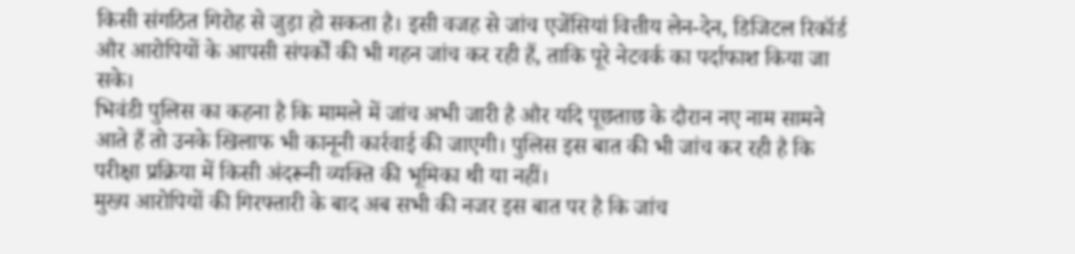किसी संगठित गिरोह से जुड़ा हो सकता है। इसी वजह से जांच एजेंसियां वित्तीय लेन-देन, डिजिटल रिकॉर्ड और आरोपियों के आपसी संपर्कों की भी गहन जांच कर रही हैं, ताकि पूरे नेटवर्क का पर्दाफाश किया जा सके।
भिवंडी पुलिस का कहना है कि मामले में जांच अभी जारी है और यदि पूछताछ के दौरान नए नाम सामने आते हैं तो उनके खिलाफ भी कानूनी कार्रवाई की जाएगी। पुलिस इस बात की भी जांच कर रही है कि परीक्षा प्रक्रिया में किसी अंदरूनी व्यक्ति की भूमिका थी या नहीं।
मुख्य आरोपियों की गिरफ्तारी के बाद अब सभी की नजर इस बात पर है कि जांच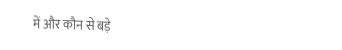में और कौन से बड़े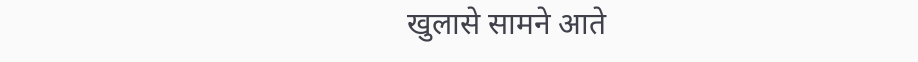खुलासे सामने आते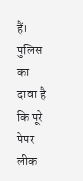हैं। पुलिस का दावा है कि पूरे पेपर लीक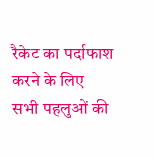रैकेट का पर्दाफाश करने के लिए सभी पहलुओं की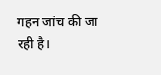गहन जांच की जा रही है।